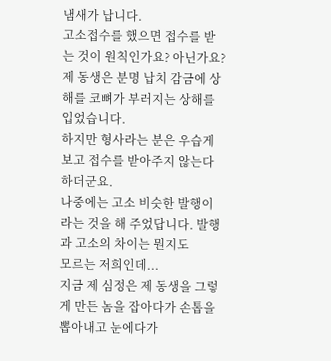냄새가 납니다.
고소접수를 했으면 접수를 받는 것이 원칙인가요? 아닌가요?
제 동생은 분명 납치 감금에 상해를 코뼈가 부러지는 상해를 입었습니다.
하지만 형사라는 분은 우습게 보고 접수를 받아주지 않는다 하더군요.
나중에는 고소 비슷한 발행이라는 것을 해 주었답니다. 발행과 고소의 차이는 뭔지도
모르는 저희인데...
지금 제 심정은 제 동생을 그렇게 만든 놈을 잡아다가 손톱을 뽑아내고 눈에다가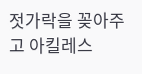젓가락을 꽂아주고 아킬레스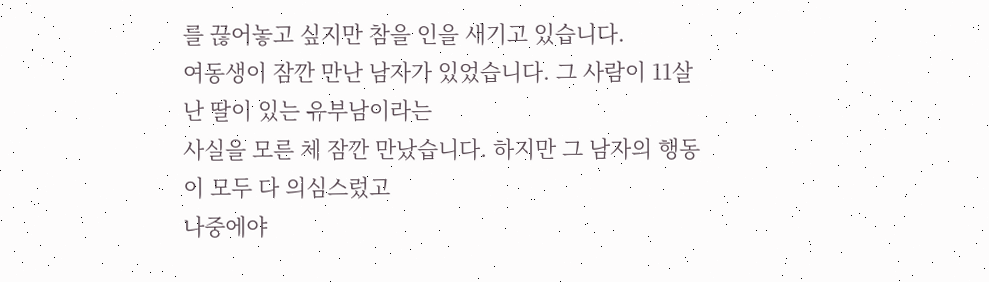를 끊어놓고 싶지만 참을 인을 새기고 있습니다.
여동생이 잠깐 만난 남자가 있었습니다. 그 사람이 11살난 딸이 있는 유부남이라는
사실을 모른 체 잠깐 만났습니다. 하지만 그 남자의 행동이 모두 다 의심스렀고
나중에야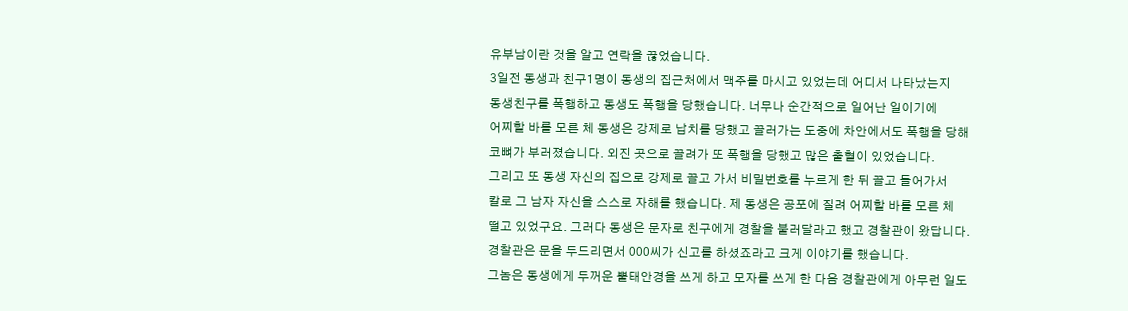유부남이란 것을 알고 연락을 끊었습니다.
3일전 동생과 친구1명이 동생의 집근처에서 맥주를 마시고 있었는데 어디서 나타났는지
동생친구를 폭행하고 동생도 폭행을 당했습니다. 너무나 순간적으로 일어난 일이기에
어찌할 바를 모른 체 동생은 강제로 납치를 당했고 끌러가는 도중에 차안에서도 폭행을 당해
코뼈가 부러졌습니다. 외진 곳으로 끌려가 또 폭행을 당했고 많은 출혈이 있었습니다.
그리고 또 동생 자신의 집으로 강제로 끌고 가서 비밀번호를 누르게 한 뒤 끌고 들어가서
칼로 그 남자 자신을 스스로 자해를 했습니다. 제 동생은 공포에 질려 어찌할 바를 모른 체
떨고 있었구요. 그러다 동생은 문자로 친구에게 경찰을 불러달라고 했고 경찰관이 왔답니다.
경찰관은 문을 두드리면서 000씨가 신고를 하셨죠라고 크게 이야기를 했습니다.
그놈은 동생에게 두꺼운 뿔태안경을 쓰게 하고 모자를 쓰게 한 다음 경찰관에게 아무런 일도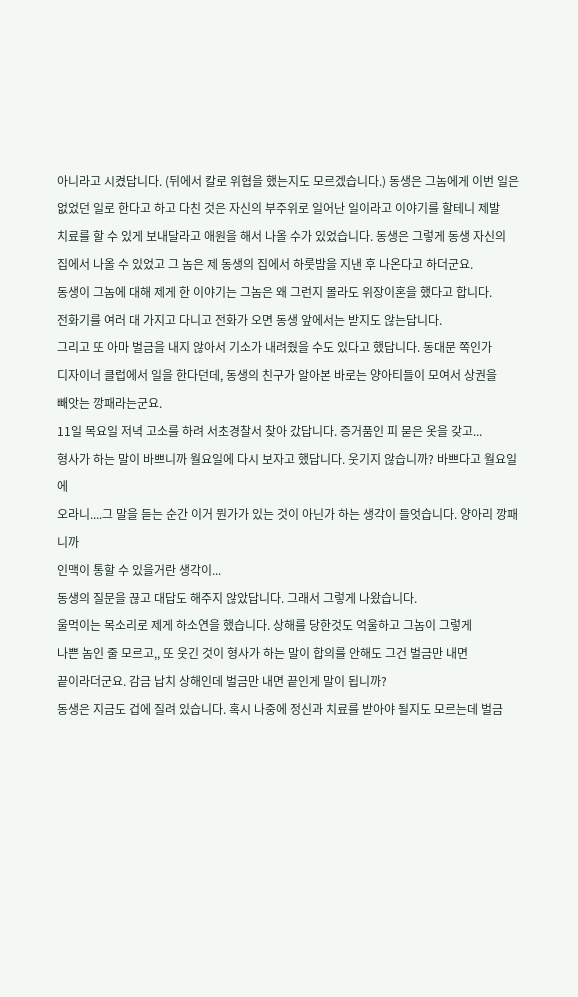아니라고 시켰답니다. (뒤에서 칼로 위협을 했는지도 모르겠습니다.) 동생은 그놈에게 이번 일은
없었던 일로 한다고 하고 다친 것은 자신의 부주위로 일어난 일이라고 이야기를 할테니 제발
치료를 할 수 있게 보내달라고 애원을 해서 나올 수가 있었습니다. 동생은 그렇게 동생 자신의
집에서 나올 수 있었고 그 놈은 제 동생의 집에서 하룻밤을 지낸 후 나온다고 하더군요.
동생이 그놈에 대해 제게 한 이야기는 그놈은 왜 그런지 몰라도 위장이혼을 했다고 합니다.
전화기를 여러 대 가지고 다니고 전화가 오면 동생 앞에서는 받지도 않는답니다.
그리고 또 아마 벌금을 내지 않아서 기소가 내려줬을 수도 있다고 했답니다. 동대문 쪽인가
디자이너 클럽에서 일을 한다던데, 동생의 친구가 알아본 바로는 양아티들이 모여서 상권을
빼앗는 깡패라는군요.
11일 목요일 저녁 고소를 하려 서초경찰서 찾아 갔답니다. 증거품인 피 묻은 옷을 갖고...
형사가 하는 말이 바쁘니까 월요일에 다시 보자고 했답니다. 웃기지 않습니까? 바쁘다고 월요일에
오라니....그 말을 듣는 순간 이거 뭔가가 있는 것이 아닌가 하는 생각이 들엇습니다. 양아리 깡패니까
인맥이 통할 수 있을거란 생각이...
동생의 질문을 끊고 대답도 해주지 않았답니다. 그래서 그렇게 나왔습니다.
울먹이는 목소리로 제게 하소연을 했습니다. 상해를 당한것도 억울하고 그놈이 그렇게
나쁜 놈인 줄 모르고,, 또 웃긴 것이 형사가 하는 말이 합의를 안해도 그건 벌금만 내면
끝이라더군요. 감금 납치 상해인데 벌금만 내면 끝인게 말이 됩니까?
동생은 지금도 겁에 질려 있습니다. 혹시 나중에 정신과 치료를 받아야 될지도 모르는데 벌금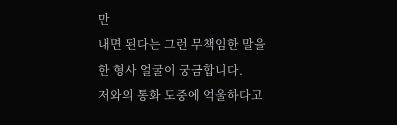만
내면 된다는 그런 무책임한 말을 한 형사 얼굴이 궁금합니다.
저와의 통화 도중에 억울하다고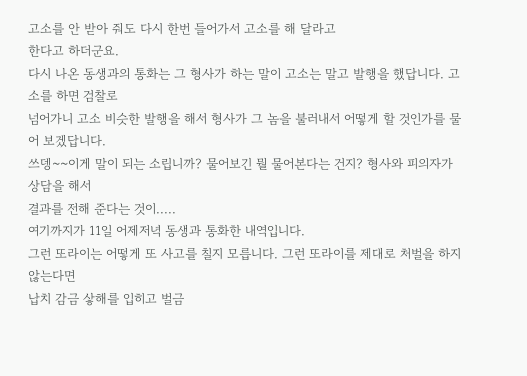고소를 안 받아 줘도 다시 한번 들어가서 고소를 해 달라고
한다고 하더군요.
다시 나온 동생과의 통화는 그 형사가 하는 말이 고소는 말고 발행을 했답니다. 고소를 하면 검찰로
넘어가니 고소 비슷한 발행을 해서 형사가 그 놈을 불러내서 어떻게 할 것인가를 물어 보겠답니다.
쓰뎅~~이게 말이 되는 소립니까? 물어보긴 뭘 물어본다는 건지? 형사와 피의자가 상담을 해서
결과를 전해 준다는 것이.....
여기까지가 11일 어제저녁 동생과 통화한 내역입니다.
그런 또라이는 어떻게 또 사고를 칠지 모릅니다. 그런 또라이를 제대로 처벌을 하지 않는다면
납치 감금 샇해를 입히고 벌금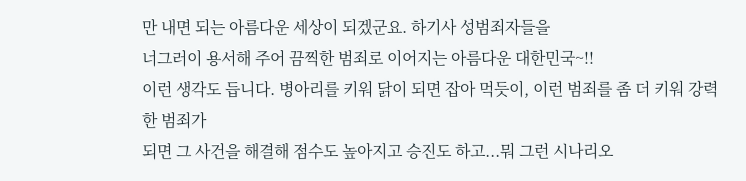만 내면 되는 아름다운 세상이 되겠군요. 하기사 성범죄자들을
너그러이 용서해 주어 끔찍한 범죄로 이어지는 아름다운 대한민국~!!
이런 생각도 듭니다. 병아리를 키워 닭이 되면 잡아 먹듯이, 이런 범죄를 좀 더 키워 강력한 범죄가
되면 그 사건을 해결해 점수도 높아지고 승진도 하고...뭐 그런 시나리오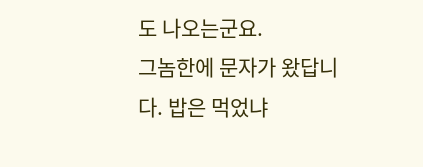도 나오는군요.
그놈한에 문자가 왔답니다. 밥은 먹었냐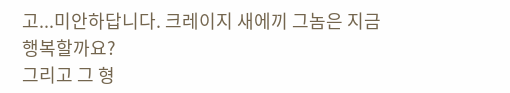고...미안하답니다. 크레이지 새에끼 그놈은 지금 행복할까요?
그리고 그 형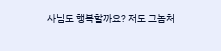사님도 행복할까요? 저도 그놈처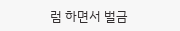럼 하면서 벌금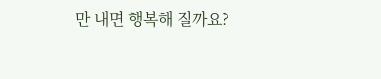만 내면 행복해 질까요?